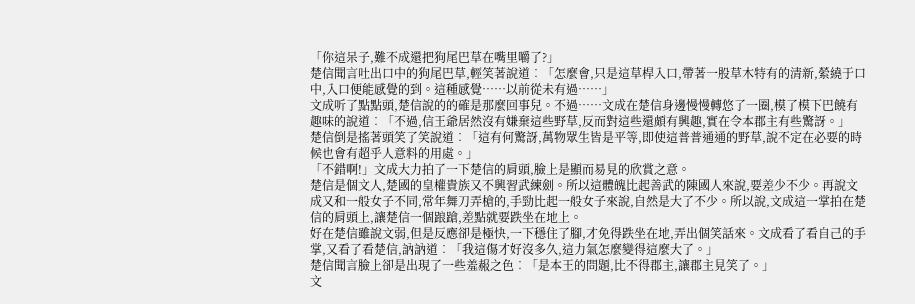「你這呆子,難不成還把狗尾巴草在嘴里嚼了?」
楚信聞言吐出口中的狗尾巴草,輕笑著說道︰「怎麼會,只是這草桿入口,帶著一股草木特有的清新,縈繞于口中,入口便能感覺的到。這種感覺……以前從未有過……」
文成听了點點頭,楚信說的的確是那麼回事兒。不過……文成在楚信身邊慢慢轉悠了一圈,模了模下巴饒有趣味的說道︰「不過,信王爺居然沒有嫌棄這些野草,反而對這些還頗有興趣,實在令本郡主有些驚訝。」
楚信倒是搖著頭笑了笑說道︰「這有何驚訝,萬物眾生皆是平等,即使這普普通通的野草,說不定在必要的時候也會有超乎人意料的用處。」
「不錯啊!」文成大力拍了一下楚信的肩頭,臉上是顯而易見的欣賞之意。
楚信是個文人,楚國的皇權貴族又不興習武練劍。所以這體魄比起善武的陳國人來說,要差少不少。再說文成又和一般女子不同,常年舞刀弄槍的,手勁比起一般女子來說,自然是大了不少。所以說,文成這一掌拍在楚信的肩頭上,讓楚信一個踉蹌,差點就要跌坐在地上。
好在楚信雖說文弱,但是反應卻是極快,一下穩住了腳,才免得跌坐在地,弄出個笑話來。文成看了看自己的手掌,又看了看楚信,訥訥道︰「我這傷才好沒多久,這力氣怎麼變得這麼大了。」
楚信聞言臉上卻是出現了一些羞赧之色︰「是本王的問題,比不得郡主,讓郡主見笑了。」
文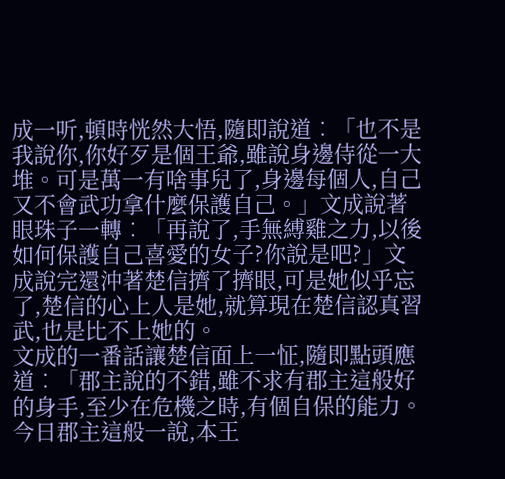成一听,頓時恍然大悟,隨即說道︰「也不是我說你,你好歹是個王爺,雖說身邊侍從一大堆。可是萬一有啥事兒了,身邊每個人,自己又不會武功拿什麼保護自己。」文成說著眼珠子一轉︰「再說了,手無縛雞之力,以後如何保護自己喜愛的女子?你說是吧?」文成說完還沖著楚信擠了擠眼,可是她似乎忘了,楚信的心上人是她,就算現在楚信認真習武,也是比不上她的。
文成的一番話讓楚信面上一怔,隨即點頭應道︰「郡主說的不錯,雖不求有郡主這般好的身手,至少在危機之時,有個自保的能力。今日郡主這般一說,本王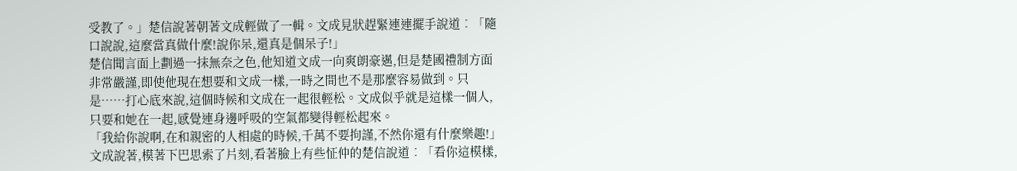受教了。」楚信說著朝著文成輕做了一輯。文成見狀趕緊連連擺手說道︰「隨口說說,這麼當真做什麼!說你呆,還真是個呆子!」
楚信聞言面上劃過一抹無奈之色,他知道文成一向爽朗豪邁,但是楚國禮制方面非常嚴謹,即使他現在想要和文成一樣,一時之間也不是那麼容易做到。只是……打心底來說,這個時候和文成在一起很輕松。文成似乎就是這樣一個人,只要和她在一起,感覺連身邊呼吸的空氣都變得輕松起來。
「我給你說啊,在和親密的人相處的時候,千萬不要拘謹,不然你還有什麼樂趣!」文成說著,模著下巴思索了片刻,看著臉上有些怔仲的楚信說道︰「看你這模樣,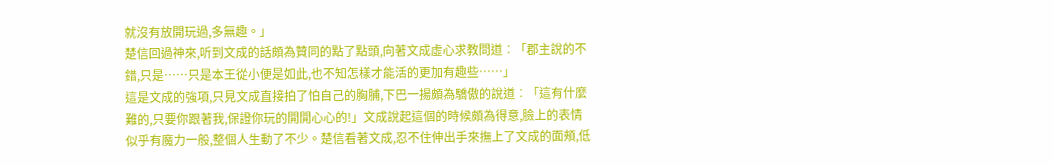就沒有放開玩過,多無趣。」
楚信回過神來,听到文成的話頗為贊同的點了點頭,向著文成虛心求教問道︰「郡主說的不錯,只是……只是本王從小便是如此,也不知怎樣才能活的更加有趣些……」
這是文成的強項,只見文成直接拍了怕自己的胸脯,下巴一揚頗為驕傲的說道︰「這有什麼難的,只要你跟著我,保證你玩的開開心心的!」文成說起這個的時候頗為得意,臉上的表情似乎有魔力一般,整個人生動了不少。楚信看著文成,忍不住伸出手來撫上了文成的面頰,低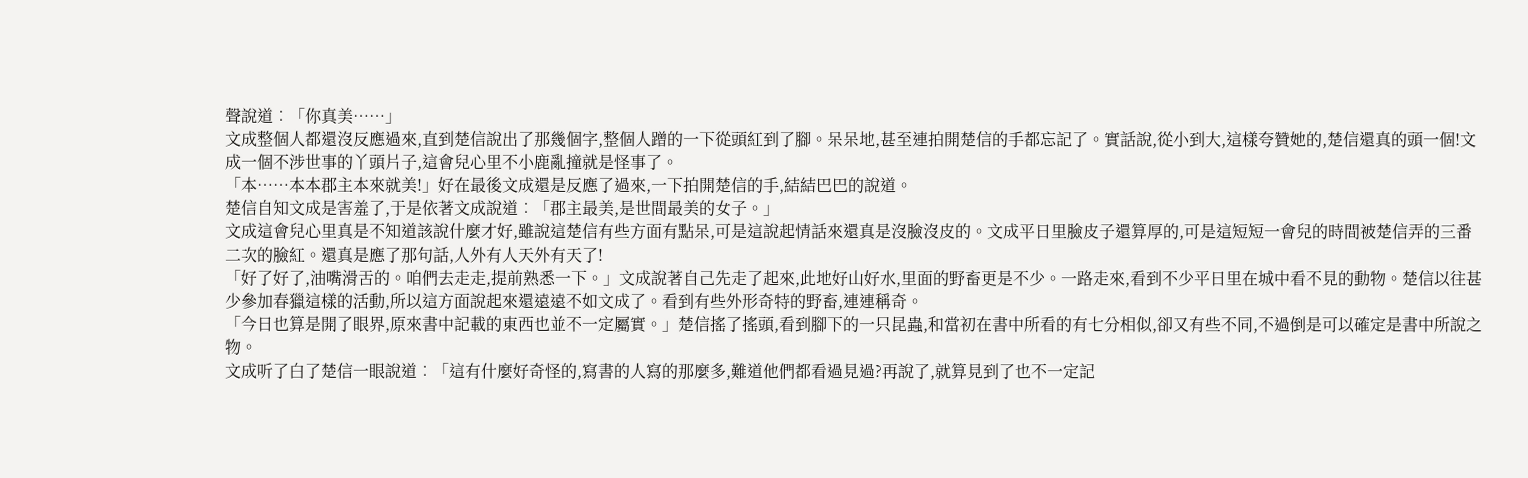聲說道︰「你真美……」
文成整個人都還沒反應過來,直到楚信說出了那幾個字,整個人蹭的一下從頭紅到了腳。呆呆地,甚至連拍開楚信的手都忘記了。實話說,從小到大,這樣夸贊她的,楚信還真的頭一個!文成一個不涉世事的丫頭片子,這會兒心里不小鹿亂撞就是怪事了。
「本……本本郡主本來就美!」好在最後文成還是反應了過來,一下拍開楚信的手,結結巴巴的說道。
楚信自知文成是害羞了,于是依著文成說道︰「郡主最美,是世間最美的女子。」
文成這會兒心里真是不知道該說什麼才好,雖說這楚信有些方面有點呆,可是這說起情話來還真是沒臉沒皮的。文成平日里臉皮子還算厚的,可是這短短一會兒的時間被楚信弄的三番二次的臉紅。還真是應了那句話,人外有人天外有天了!
「好了好了,油嘴滑舌的。咱們去走走,提前熟悉一下。」文成說著自己先走了起來,此地好山好水,里面的野畜更是不少。一路走來,看到不少平日里在城中看不見的動物。楚信以往甚少參加春獵這樣的活動,所以這方面說起來還遠遠不如文成了。看到有些外形奇特的野畜,連連稱奇。
「今日也算是開了眼界,原來書中記載的東西也並不一定屬實。」楚信搖了搖頭,看到腳下的一只昆蟲,和當初在書中所看的有七分相似,卻又有些不同,不過倒是可以確定是書中所說之物。
文成听了白了楚信一眼說道︰「這有什麼好奇怪的,寫書的人寫的那麼多,難道他們都看過見過?再說了,就算見到了也不一定記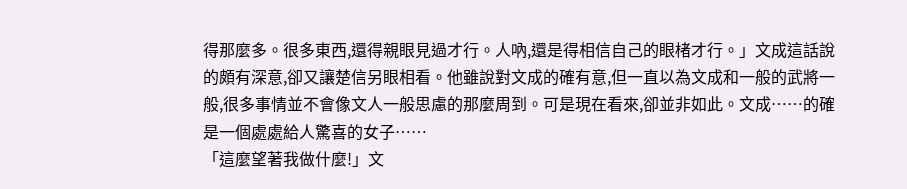得那麼多。很多東西,還得親眼見過才行。人吶,還是得相信自己的眼楮才行。」文成這話說的頗有深意,卻又讓楚信另眼相看。他雖說對文成的確有意,但一直以為文成和一般的武將一般,很多事情並不會像文人一般思慮的那麼周到。可是現在看來,卻並非如此。文成……的確是一個處處給人驚喜的女子……
「這麼望著我做什麼!」文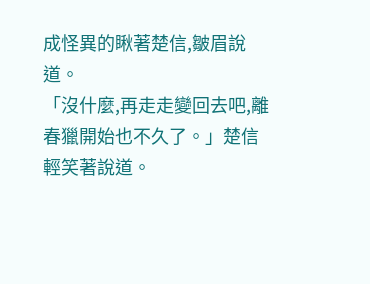成怪異的瞅著楚信,皺眉說道。
「沒什麼,再走走變回去吧,離春獵開始也不久了。」楚信輕笑著說道。